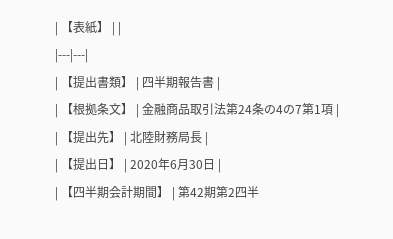| 【表紙】 | |
|---|---|
| 【提出書類】 | 四半期報告書 |
| 【根拠条文】 | 金融商品取引法第24条の4の7第1項 |
| 【提出先】 | 北陸財務局長 |
| 【提出日】 | 2020年6月30日 |
| 【四半期会計期間】 | 第42期第2四半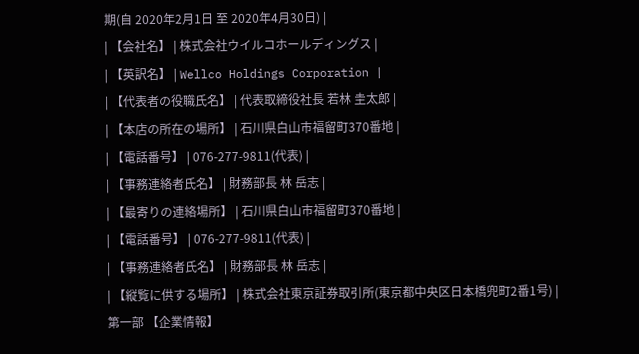期(自 2020年2月1日 至 2020年4月30日) |
| 【会社名】 | 株式会社ウイルコホールディングス |
| 【英訳名】 | Wellco Holdings Corporation |
| 【代表者の役職氏名】 | 代表取締役社長 若林 圭太郎 |
| 【本店の所在の場所】 | 石川県白山市福留町370番地 |
| 【電話番号】 | 076-277-9811(代表) |
| 【事務連絡者氏名】 | 財務部長 林 岳志 |
| 【最寄りの連絡場所】 | 石川県白山市福留町370番地 |
| 【電話番号】 | 076-277-9811(代表) |
| 【事務連絡者氏名】 | 財務部長 林 岳志 |
| 【縦覧に供する場所】 | 株式会社東京証券取引所(東京都中央区日本橋兜町2番1号) |
第一部 【企業情報】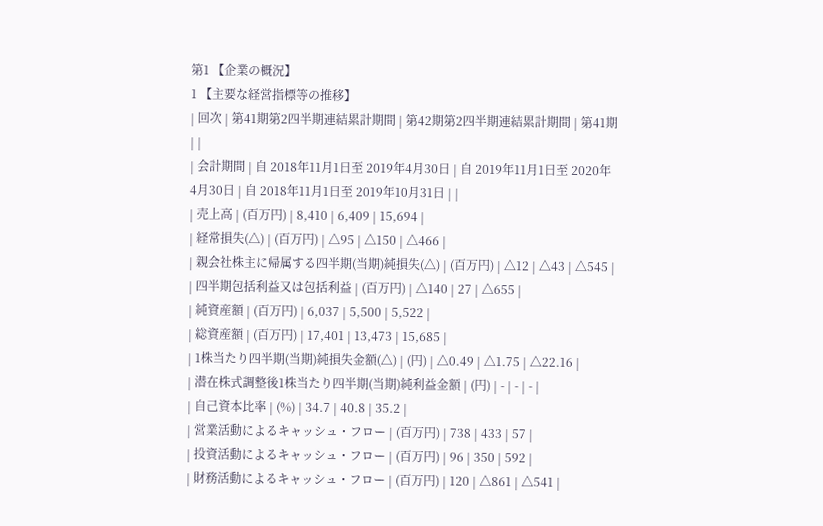第1 【企業の概況】
1 【主要な経営指標等の推移】
| 回次 | 第41期第2四半期連結累計期間 | 第42期第2四半期連結累計期間 | 第41期 | |
| 会計期間 | 自 2018年11月1日至 2019年4月30日 | 自 2019年11月1日至 2020年4月30日 | 自 2018年11月1日至 2019年10月31日 | |
| 売上高 | (百万円) | 8,410 | 6,409 | 15,694 |
| 経常損失(△) | (百万円) | △95 | △150 | △466 |
| 親会社株主に帰属する四半期(当期)純損失(△) | (百万円) | △12 | △43 | △545 |
| 四半期包括利益又は包括利益 | (百万円) | △140 | 27 | △655 |
| 純資産額 | (百万円) | 6,037 | 5,500 | 5,522 |
| 総資産額 | (百万円) | 17,401 | 13,473 | 15,685 |
| 1株当たり四半期(当期)純損失金額(△) | (円) | △0.49 | △1.75 | △22.16 |
| 潜在株式調整後1株当たり四半期(当期)純利益金額 | (円) | - | - | - |
| 自己資本比率 | (%) | 34.7 | 40.8 | 35.2 |
| 営業活動によるキャッシュ・フロー | (百万円) | 738 | 433 | 57 |
| 投資活動によるキャッシュ・フロー | (百万円) | 96 | 350 | 592 |
| 財務活動によるキャッシュ・フロー | (百万円) | 120 | △861 | △541 |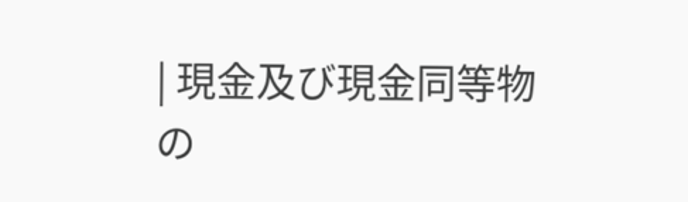| 現金及び現金同等物の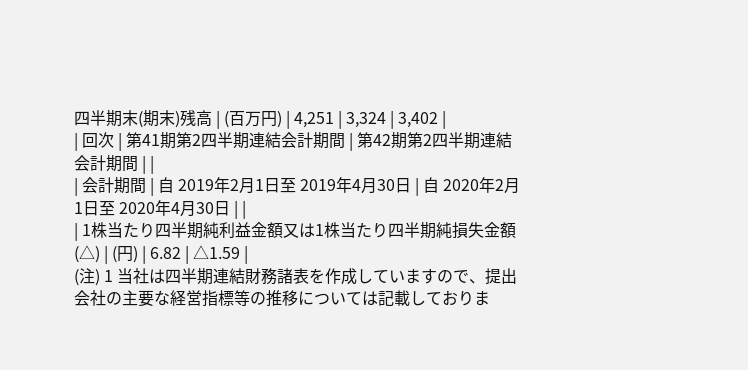四半期末(期末)残高 | (百万円) | 4,251 | 3,324 | 3,402 |
| 回次 | 第41期第2四半期連結会計期間 | 第42期第2四半期連結会計期間 | |
| 会計期間 | 自 2019年2月1日至 2019年4月30日 | 自 2020年2月1日至 2020年4月30日 | |
| 1株当たり四半期純利益金額又は1株当たり四半期純損失金額(△) | (円) | 6.82 | △1.59 |
(注) 1 当社は四半期連結財務諸表を作成していますので、提出会社の主要な経営指標等の推移については記載しておりま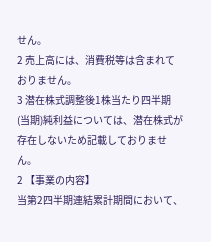せん。
2 売上高には、消費税等は含まれておりません。
3 潜在株式調整後1株当たり四半期(当期)純利益については、潜在株式が存在しないため記載しておりませ
ん。
2 【事業の内容】
当第2四半期連結累計期間において、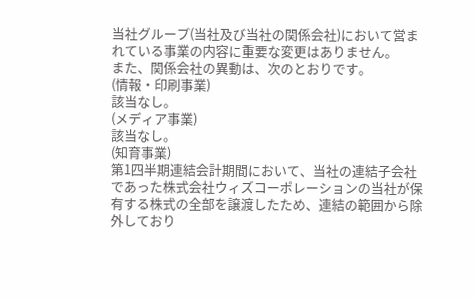当社グループ(当社及び当社の関係会社)において営まれている事業の内容に重要な変更はありません。
また、関係会社の異動は、次のとおりです。
(情報・印刷事業)
該当なし。
(メディア事業)
該当なし。
(知育事業)
第1四半期連結会計期間において、当社の連結子会社であった株式会社ウィズコーポレーションの当社が保有する株式の全部を譲渡したため、連結の範囲から除外しており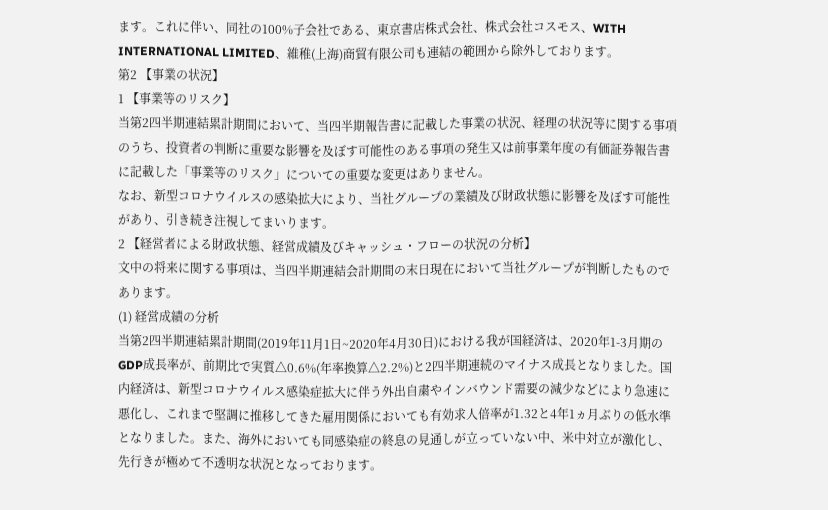ます。これに伴い、同社の100%子会社である、東京書店株式会社、株式会社コスモス、WITH INTERNATIONAL LIMITED、維稚(上海)商貿有限公司も連結の範囲から除外しております。
第2 【事業の状況】
1 【事業等のリスク】
当第2四半期連結累計期間において、当四半期報告書に記載した事業の状況、経理の状況等に関する事項のうち、投資者の判断に重要な影響を及ぼす可能性のある事項の発生又は前事業年度の有価証券報告書に記載した「事業等のリスク」についての重要な変更はありません。
なお、新型コロナウイルスの感染拡大により、当社グループの業績及び財政状態に影響を及ぼす可能性があり、引き続き注視してまいります。
2 【経営者による財政状態、経営成績及びキャッシュ・フローの状況の分析】
文中の将来に関する事項は、当四半期連結会計期間の末日現在において当社グループが判断したものであります。
(1) 経営成績の分析
当第2四半期連結累計期間(2019年11月1日~2020年4月30日)における我が国経済は、2020年1-3月期のGDP成長率が、前期比で実質△0.6%(年率換算△2.2%)と2四半期連続のマイナス成長となりました。国内経済は、新型コロナウイルス感染症拡大に伴う外出自粛やインバウンド需要の減少などにより急速に悪化し、これまで堅調に推移してきた雇用関係においても有効求人倍率が1.32と4年1ヵ月ぶりの低水準となりました。また、海外においても同感染症の終息の見通しが立っていない中、米中対立が激化し、先行きが極めて不透明な状況となっております。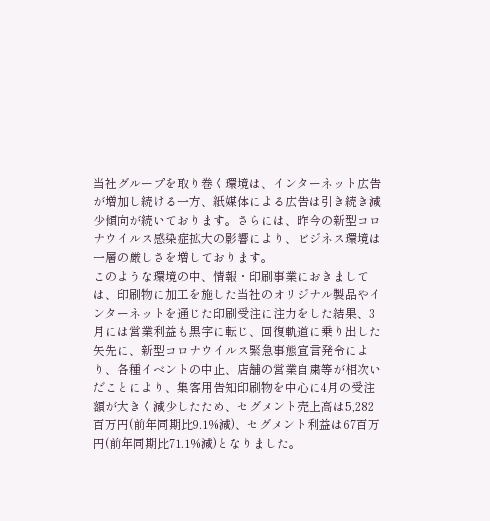当社グループを取り巻く環境は、インターネット広告が増加し続ける一方、紙媒体による広告は引き続き減少傾向が続いております。さらには、昨今の新型コロナウイルス感染症拡大の影響により、ビジネス環境は一層の厳しさを増しております。
このような環境の中、情報・印刷事業におきましては、印刷物に加工を施した当社のオリジナル製品やインターネットを通じた印刷受注に注力をした結果、3月には営業利益も黒字に転じ、回復軌道に乗り出した矢先に、新型コロナウイルス緊急事態宣言発令により、各種イベントの中止、店舗の営業自粛等が相次いだことにより、集客用告知印刷物を中心に4月の受注額が大きく減少したため、セグメント売上高は5,282百万円(前年同期比9.1%減)、セグメント利益は67百万円(前年同期比71.1%減)となりました。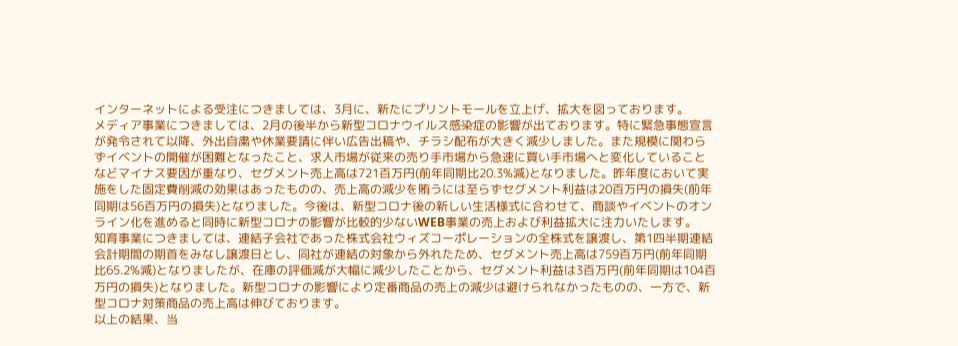インターネットによる受注につきましては、3月に、新たにプリントモールを立上げ、拡大を図っております。
メディア事業につきましては、2月の後半から新型コロナウイルス感染症の影響が出ております。特に緊急事態宣言が発令されて以降、外出自粛や休業要請に伴い広告出稿や、チラシ配布が大きく減少しました。また規模に関わらずイベントの開催が困難となったこと、求人市場が従来の売り手市場から急速に買い手市場へと変化していることなどマイナス要因が重なり、セグメント売上高は721百万円(前年同期比20.3%減)となりました。昨年度において実施をした固定費削減の効果はあったものの、売上高の減少を賄うには至らずセグメント利益は20百万円の損失(前年同期は56百万円の損失)となりました。今後は、新型コロナ後の新しい生活様式に合わせて、商談やイベントのオンライン化を進めると同時に新型コロナの影響が比較的少ないWEB事業の売上および利益拡大に注力いたします。
知育事業につきましては、連結子会社であった株式会社ウィズコーポレーションの全株式を譲渡し、第1四半期連結会計期間の期首をみなし譲渡日とし、同社が連結の対象から外れたため、セグメント売上高は759百万円(前年同期比65.2%減)となりましたが、在庫の評価減が大幅に減少したことから、セグメント利益は3百万円(前年同期は104百万円の損失)となりました。新型コロナの影響により定番商品の売上の減少は避けられなかったものの、一方で、新型コロナ対策商品の売上高は伸びております。
以上の結果、当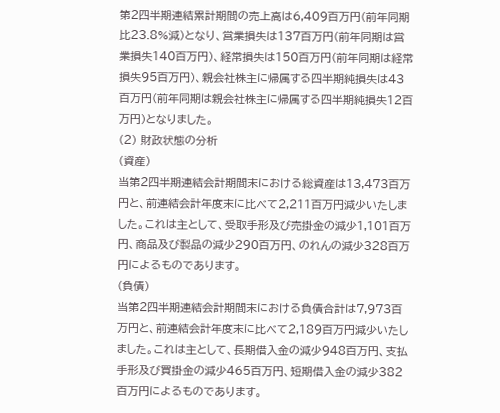第2四半期連結累計期間の売上高は6,409百万円(前年同期比23.8%減)となり、営業損失は137百万円(前年同期は営業損失140百万円)、経常損失は150百万円(前年同期は経常損失95百万円)、親会社株主に帰属する四半期純損失は43百万円(前年同期は親会社株主に帰属する四半期純損失12百万円)となりました。
(2) 財政状態の分析
(資産)
当第2四半期連結会計期間末における総資産は13,473百万円と、前連結会計年度末に比べて2,211百万円減少いたしました。これは主として、受取手形及び売掛金の減少1,101百万円、商品及び製品の減少290百万円、のれんの減少328百万円によるものであります。
(負債)
当第2四半期連結会計期間末における負債合計は7,973百万円と、前連結会計年度末に比べて2,189百万円減少いたしました。これは主として、長期借入金の減少948百万円、支払手形及び買掛金の減少465百万円、短期借入金の減少382百万円によるものであります。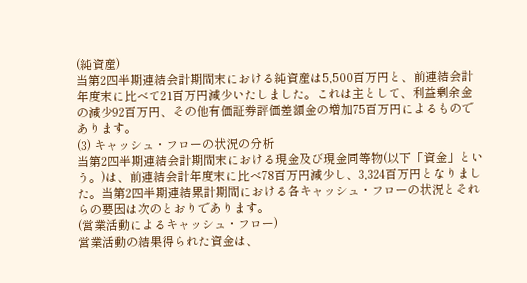(純資産)
当第2四半期連結会計期間末における純資産は5,500百万円と、前連結会計年度末に比べて21百万円減少いたしました。これは主として、利益剰余金の減少92百万円、その他有価証券評価差額金の増加75百万円によるものであります。
(3) キャッシュ・フローの状況の分析
当第2四半期連結会計期間末における現金及び現金同等物(以下「資金」という。)は、前連結会計年度末に比べ78百万円減少し、3,324百万円となりました。当第2四半期連結累計期間における各キャッシュ・フローの状況とそれらの要因は次のとおりであります。
(営業活動によるキャッシュ・フロー)
営業活動の結果得られた資金は、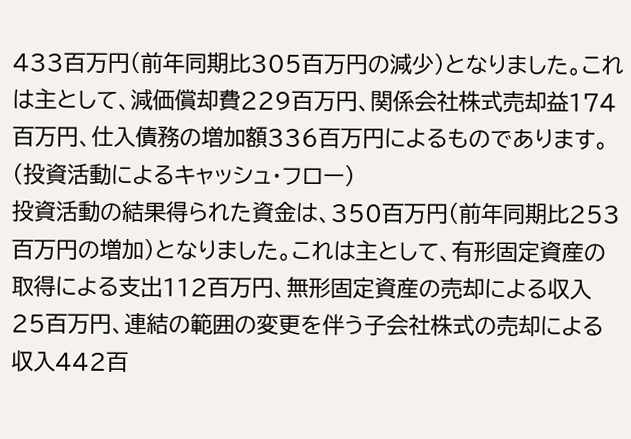433百万円(前年同期比305百万円の減少)となりました。これは主として、減価償却費229百万円、関係会社株式売却益174百万円、仕入債務の増加額336百万円によるものであります。
(投資活動によるキャッシュ・フロー)
投資活動の結果得られた資金は、350百万円(前年同期比253百万円の増加)となりました。これは主として、有形固定資産の取得による支出112百万円、無形固定資産の売却による収入25百万円、連結の範囲の変更を伴う子会社株式の売却による収入442百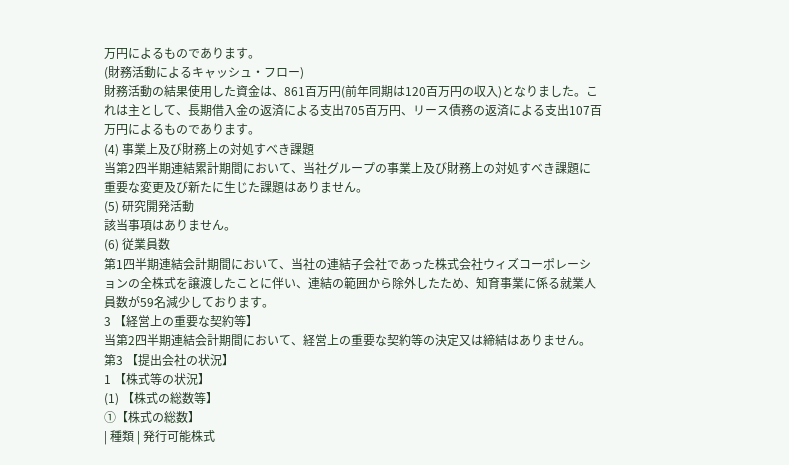万円によるものであります。
(財務活動によるキャッシュ・フロー)
財務活動の結果使用した資金は、861百万円(前年同期は120百万円の収入)となりました。これは主として、長期借入金の返済による支出705百万円、リース債務の返済による支出107百万円によるものであります。
(4) 事業上及び財務上の対処すべき課題
当第2四半期連結累計期間において、当社グループの事業上及び財務上の対処すべき課題に重要な変更及び新たに生じた課題はありません。
(5) 研究開発活動
該当事項はありません。
(6) 従業員数
第1四半期連結会計期間において、当社の連結子会社であった株式会社ウィズコーポレーションの全株式を譲渡したことに伴い、連結の範囲から除外したため、知育事業に係る就業人員数が59名減少しております。
3 【経営上の重要な契約等】
当第2四半期連結会計期間において、経営上の重要な契約等の決定又は締結はありません。
第3 【提出会社の状況】
1 【株式等の状況】
(1) 【株式の総数等】
①【株式の総数】
| 種類 | 発行可能株式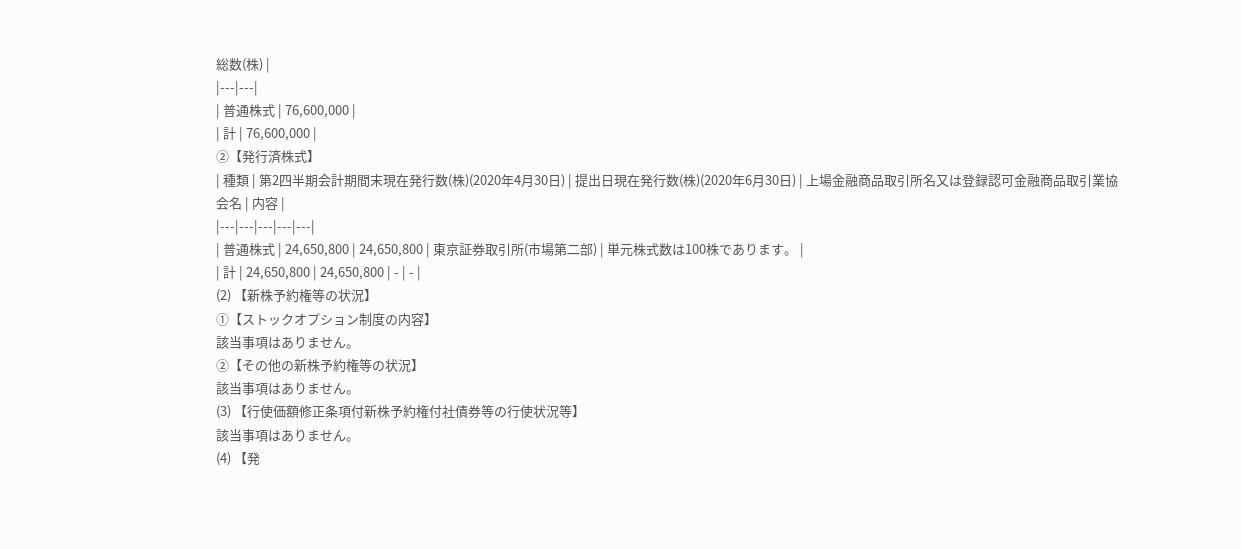総数(株) |
|---|---|
| 普通株式 | 76,600,000 |
| 計 | 76,600,000 |
②【発行済株式】
| 種類 | 第2四半期会計期間末現在発行数(株)(2020年4月30日) | 提出日現在発行数(株)(2020年6月30日) | 上場金融商品取引所名又は登録認可金融商品取引業協会名 | 内容 |
|---|---|---|---|---|
| 普通株式 | 24,650,800 | 24,650,800 | 東京証券取引所(市場第二部) | 単元株式数は100株であります。 |
| 計 | 24,650,800 | 24,650,800 | - | - |
(2) 【新株予約権等の状況】
①【ストックオプション制度の内容】
該当事項はありません。
②【その他の新株予約権等の状況】
該当事項はありません。
(3) 【行使価額修正条項付新株予約権付社債券等の行使状況等】
該当事項はありません。
(4) 【発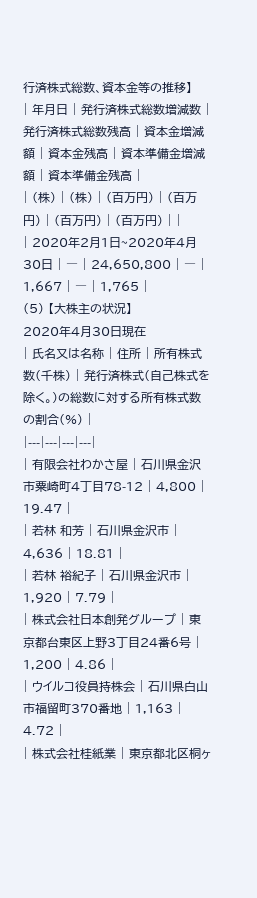行済株式総数、資本金等の推移】
| 年月日 | 発行済株式総数増減数 | 発行済株式総数残高 | 資本金増減額 | 資本金残高 | 資本準備金増減額 | 資本準備金残高 |
| (株) | (株) | (百万円) | (百万円) | (百万円) | (百万円) | |
| 2020年2月1日~2020年4月30日 | ― | 24,650,800 | ― | 1,667 | ― | 1,765 |
(5) 【大株主の状況】
2020年4月30日現在
| 氏名又は名称 | 住所 | 所有株式数(千株) | 発行済株式(自己株式を除く。)の総数に対する所有株式数の割合(%) |
|---|---|---|---|
| 有限会社わかさ屋 | 石川県金沢市粟崎町4丁目78-12 | 4,800 | 19.47 |
| 若林 和芳 | 石川県金沢市 | 4,636 | 18.81 |
| 若林 裕紀子 | 石川県金沢市 | 1,920 | 7.79 |
| 株式会社日本創発グループ | 東京都台東区上野3丁目24番6号 | 1,200 | 4.86 |
| ウイルコ役員持株会 | 石川県白山市福留町370番地 | 1,163 | 4.72 |
| 株式会社桂紙業 | 東京都北区桐ヶ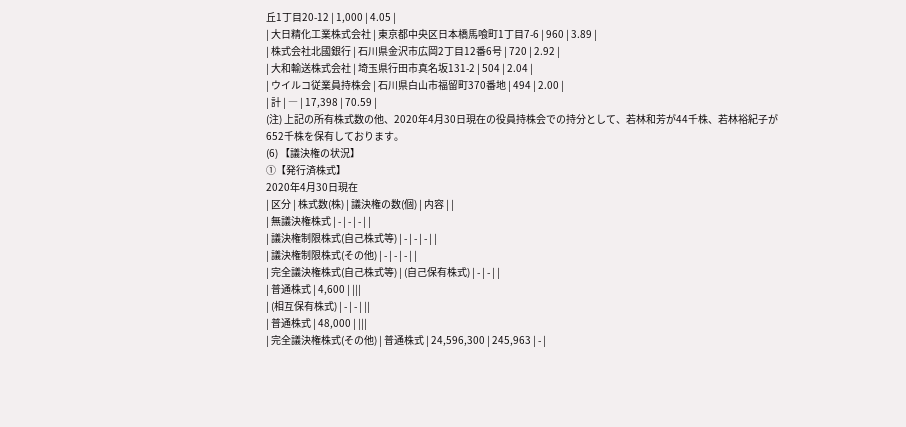丘1丁目20-12 | 1,000 | 4.05 |
| 大日精化工業株式会社 | 東京都中央区日本橋馬喰町1丁目7-6 | 960 | 3.89 |
| 株式会社北國銀行 | 石川県金沢市広岡2丁目12番6号 | 720 | 2.92 |
| 大和輸送株式会社 | 埼玉県行田市真名坂131-2 | 504 | 2.04 |
| ウイルコ従業員持株会 | 石川県白山市福留町370番地 | 494 | 2.00 |
| 計 | ― | 17,398 | 70.59 |
(注) 上記の所有株式数の他、2020年4月30日現在の役員持株会での持分として、若林和芳が44千株、若林裕紀子が
652千株を保有しております。
(6) 【議決権の状況】
①【発行済株式】
2020年4月30日現在
| 区分 | 株式数(株) | 議決権の数(個) | 内容 | |
| 無議決権株式 | - | - | - | |
| 議決権制限株式(自己株式等) | - | - | - | |
| 議決権制限株式(その他) | - | - | - | |
| 完全議決権株式(自己株式等) | (自己保有株式) | - | - | |
| 普通株式 | 4,600 | |||
| (相互保有株式) | - | - | ||
| 普通株式 | 48,000 | |||
| 完全議決権株式(その他) | 普通株式 | 24,596,300 | 245,963 | - |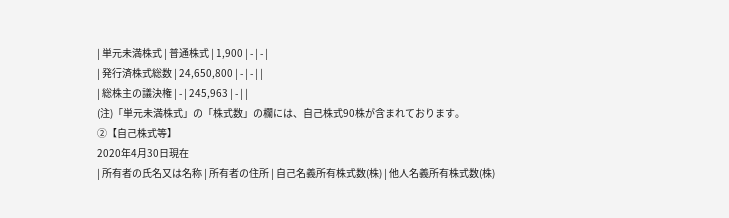| 単元未満株式 | 普通株式 | 1,900 | - | - |
| 発行済株式総数 | 24,650,800 | - | - | |
| 総株主の議決権 | - | 245,963 | - | |
(注)「単元未満株式」の「株式数」の欄には、自己株式90株が含まれております。
②【自己株式等】
2020年4月30日現在
| 所有者の氏名又は名称 | 所有者の住所 | 自己名義所有株式数(株) | 他人名義所有株式数(株)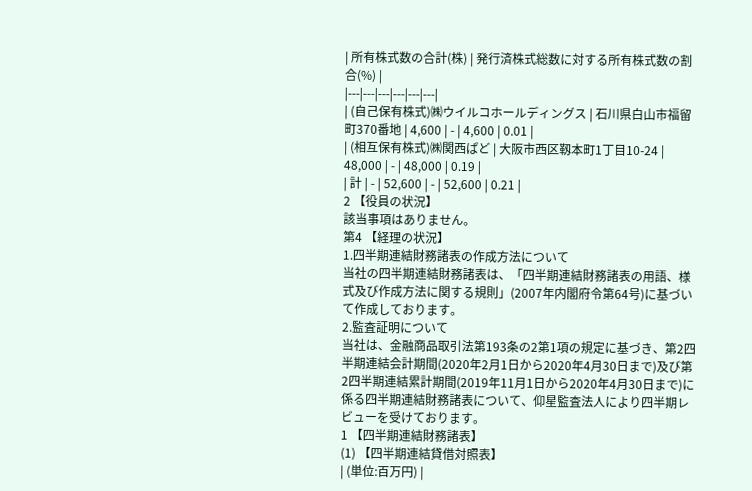| 所有株式数の合計(株) | 発行済株式総数に対する所有株式数の割合(%) |
|---|---|---|---|---|---|
| (自己保有株式)㈱ウイルコホールディングス | 石川県白山市福留町370番地 | 4,600 | - | 4,600 | 0.01 |
| (相互保有株式)㈱関西ぱど | 大阪市西区靱本町1丁目10-24 | 48,000 | - | 48,000 | 0.19 |
| 計 | - | 52,600 | - | 52,600 | 0.21 |
2 【役員の状況】
該当事項はありません。
第4 【経理の状況】
1.四半期連結財務諸表の作成方法について
当社の四半期連結財務諸表は、「四半期連結財務諸表の用語、様式及び作成方法に関する規則」(2007年内閣府令第64号)に基づいて作成しております。
2.監査証明について
当社は、金融商品取引法第193条の2第1項の規定に基づき、第2四半期連結会計期間(2020年2月1日から2020年4月30日まで)及び第2四半期連結累計期間(2019年11月1日から2020年4月30日まで)に係る四半期連結財務諸表について、仰星監査法人により四半期レビューを受けております。
1 【四半期連結財務諸表】
(1) 【四半期連結貸借対照表】
| (単位:百万円) |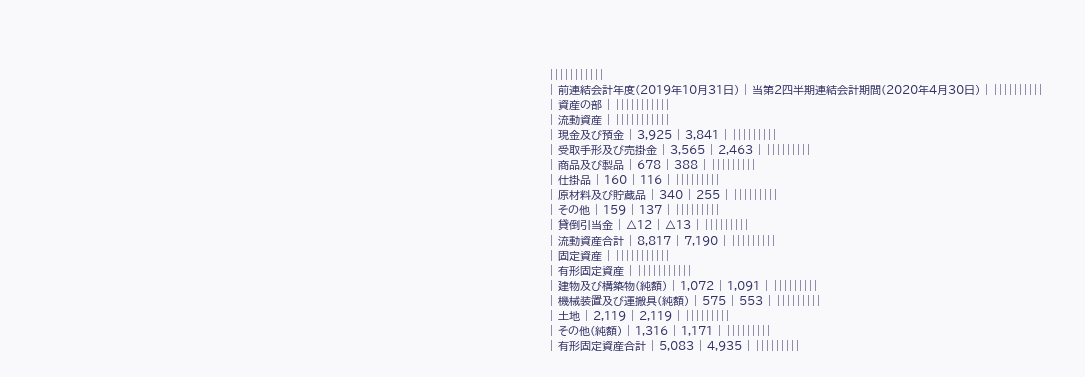|||||||||||
| 前連結会計年度(2019年10月31日) | 当第2四半期連結会計期間(2020年4月30日) | ||||||||||
| 資産の部 | |||||||||||
| 流動資産 | |||||||||||
| 現金及び預金 | 3,925 | 3,841 | |||||||||
| 受取手形及び売掛金 | 3,565 | 2,463 | |||||||||
| 商品及び製品 | 678 | 388 | |||||||||
| 仕掛品 | 160 | 116 | |||||||||
| 原材料及び貯蔵品 | 340 | 255 | |||||||||
| その他 | 159 | 137 | |||||||||
| 貸倒引当金 | △12 | △13 | |||||||||
| 流動資産合計 | 8,817 | 7,190 | |||||||||
| 固定資産 | |||||||||||
| 有形固定資産 | |||||||||||
| 建物及び構築物(純額) | 1,072 | 1,091 | |||||||||
| 機械装置及び運搬具(純額) | 575 | 553 | |||||||||
| 土地 | 2,119 | 2,119 | |||||||||
| その他(純額) | 1,316 | 1,171 | |||||||||
| 有形固定資産合計 | 5,083 | 4,935 | |||||||||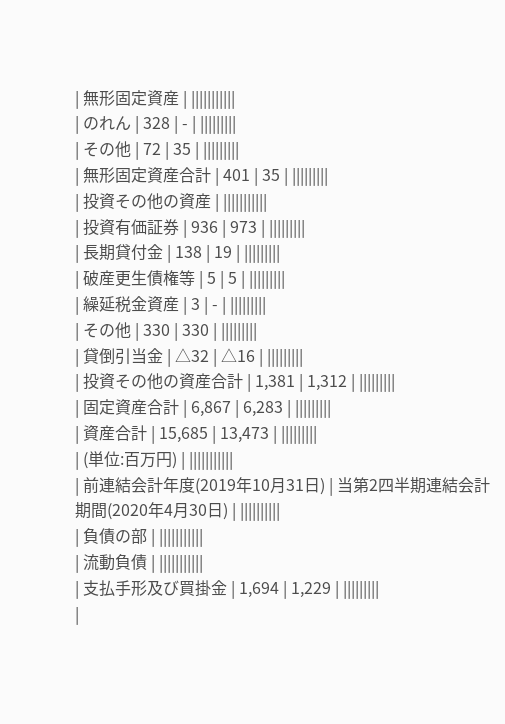| 無形固定資産 | |||||||||||
| のれん | 328 | - | |||||||||
| その他 | 72 | 35 | |||||||||
| 無形固定資産合計 | 401 | 35 | |||||||||
| 投資その他の資産 | |||||||||||
| 投資有価証券 | 936 | 973 | |||||||||
| 長期貸付金 | 138 | 19 | |||||||||
| 破産更生債権等 | 5 | 5 | |||||||||
| 繰延税金資産 | 3 | - | |||||||||
| その他 | 330 | 330 | |||||||||
| 貸倒引当金 | △32 | △16 | |||||||||
| 投資その他の資産合計 | 1,381 | 1,312 | |||||||||
| 固定資産合計 | 6,867 | 6,283 | |||||||||
| 資産合計 | 15,685 | 13,473 | |||||||||
| (単位:百万円) | |||||||||||
| 前連結会計年度(2019年10月31日) | 当第2四半期連結会計期間(2020年4月30日) | ||||||||||
| 負債の部 | |||||||||||
| 流動負債 | |||||||||||
| 支払手形及び買掛金 | 1,694 | 1,229 | |||||||||
|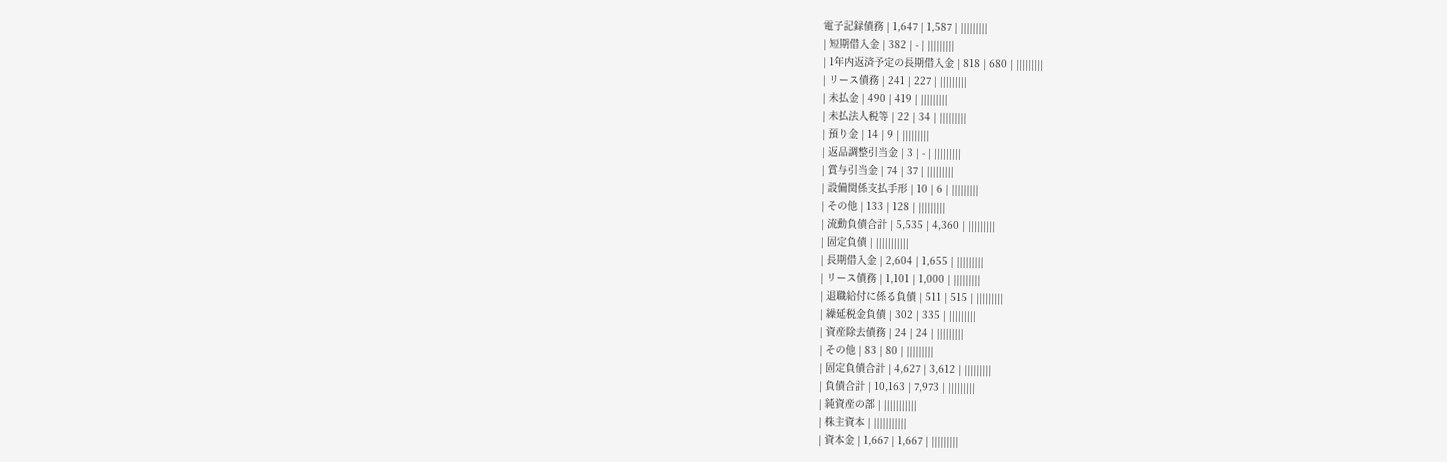電子記録債務 | 1,647 | 1,587 | |||||||||
| 短期借入金 | 382 | - | |||||||||
| 1年内返済予定の長期借入金 | 818 | 680 | |||||||||
| リース債務 | 241 | 227 | |||||||||
| 未払金 | 490 | 419 | |||||||||
| 未払法人税等 | 22 | 34 | |||||||||
| 預り金 | 14 | 9 | |||||||||
| 返品調整引当金 | 3 | - | |||||||||
| 賞与引当金 | 74 | 37 | |||||||||
| 設備関係支払手形 | 10 | 6 | |||||||||
| その他 | 133 | 128 | |||||||||
| 流動負債合計 | 5,535 | 4,360 | |||||||||
| 固定負債 | |||||||||||
| 長期借入金 | 2,604 | 1,655 | |||||||||
| リース債務 | 1,101 | 1,000 | |||||||||
| 退職給付に係る負債 | 511 | 515 | |||||||||
| 繰延税金負債 | 302 | 335 | |||||||||
| 資産除去債務 | 24 | 24 | |||||||||
| その他 | 83 | 80 | |||||||||
| 固定負債合計 | 4,627 | 3,612 | |||||||||
| 負債合計 | 10,163 | 7,973 | |||||||||
| 純資産の部 | |||||||||||
| 株主資本 | |||||||||||
| 資本金 | 1,667 | 1,667 | |||||||||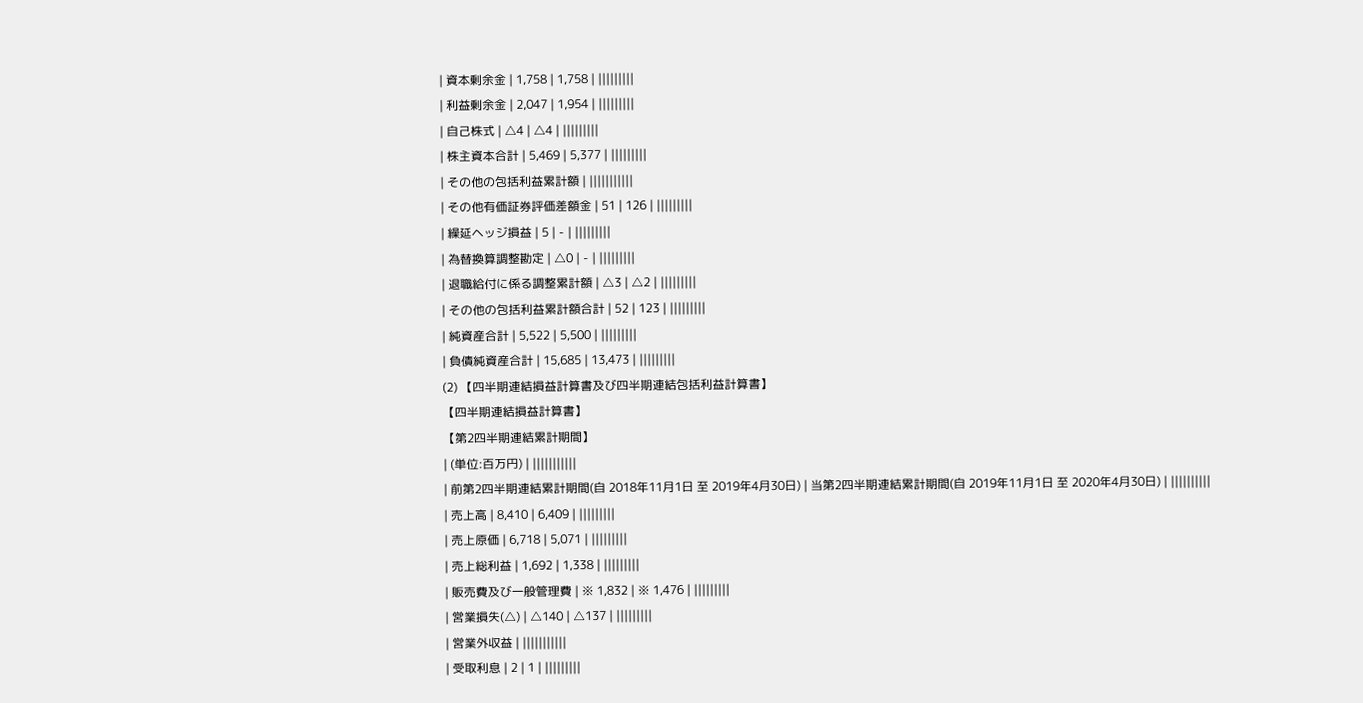| 資本剰余金 | 1,758 | 1,758 | |||||||||
| 利益剰余金 | 2,047 | 1,954 | |||||||||
| 自己株式 | △4 | △4 | |||||||||
| 株主資本合計 | 5,469 | 5,377 | |||||||||
| その他の包括利益累計額 | |||||||||||
| その他有価証券評価差額金 | 51 | 126 | |||||||||
| 繰延ヘッジ損益 | 5 | - | |||||||||
| 為替換算調整勘定 | △0 | - | |||||||||
| 退職給付に係る調整累計額 | △3 | △2 | |||||||||
| その他の包括利益累計額合計 | 52 | 123 | |||||||||
| 純資産合計 | 5,522 | 5,500 | |||||||||
| 負債純資産合計 | 15,685 | 13,473 | |||||||||
(2) 【四半期連結損益計算書及び四半期連結包括利益計算書】
【四半期連結損益計算書】
【第2四半期連結累計期間】
| (単位:百万円) | |||||||||||
| 前第2四半期連結累計期間(自 2018年11月1日 至 2019年4月30日) | 当第2四半期連結累計期間(自 2019年11月1日 至 2020年4月30日) | ||||||||||
| 売上高 | 8,410 | 6,409 | |||||||||
| 売上原価 | 6,718 | 5,071 | |||||||||
| 売上総利益 | 1,692 | 1,338 | |||||||||
| 販売費及び一般管理費 | ※ 1,832 | ※ 1,476 | |||||||||
| 営業損失(△) | △140 | △137 | |||||||||
| 営業外収益 | |||||||||||
| 受取利息 | 2 | 1 | |||||||||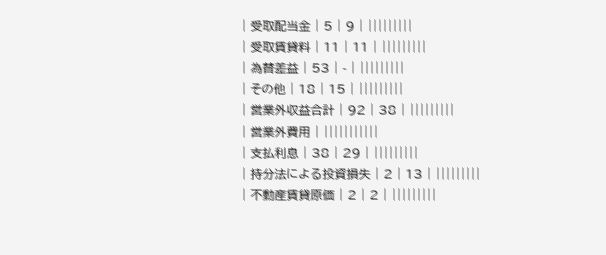| 受取配当金 | 5 | 9 | |||||||||
| 受取賃貸料 | 11 | 11 | |||||||||
| 為替差益 | 53 | - | |||||||||
| その他 | 18 | 15 | |||||||||
| 営業外収益合計 | 92 | 38 | |||||||||
| 営業外費用 | |||||||||||
| 支払利息 | 38 | 29 | |||||||||
| 持分法による投資損失 | 2 | 13 | |||||||||
| 不動産賃貸原価 | 2 | 2 | |||||||||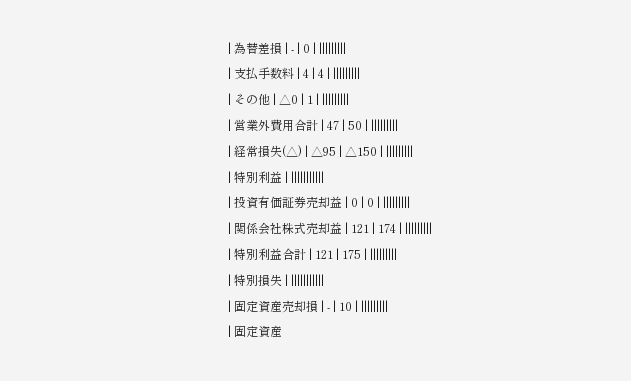| 為替差損 | - | 0 | |||||||||
| 支払手数料 | 4 | 4 | |||||||||
| その他 | △0 | 1 | |||||||||
| 営業外費用合計 | 47 | 50 | |||||||||
| 経常損失(△) | △95 | △150 | |||||||||
| 特別利益 | |||||||||||
| 投資有価証券売却益 | 0 | 0 | |||||||||
| 関係会社株式売却益 | 121 | 174 | |||||||||
| 特別利益合計 | 121 | 175 | |||||||||
| 特別損失 | |||||||||||
| 固定資産売却損 | - | 10 | |||||||||
| 固定資産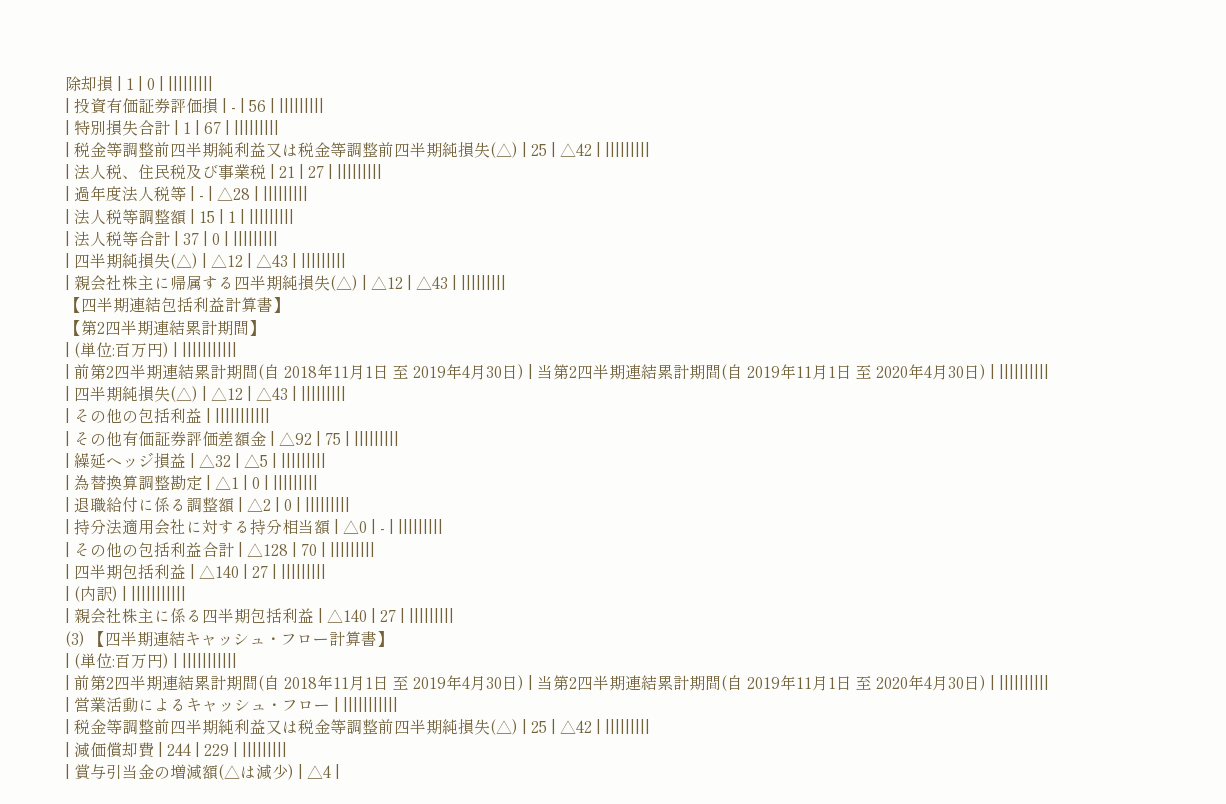除却損 | 1 | 0 | |||||||||
| 投資有価証券評価損 | - | 56 | |||||||||
| 特別損失合計 | 1 | 67 | |||||||||
| 税金等調整前四半期純利益又は税金等調整前四半期純損失(△) | 25 | △42 | |||||||||
| 法人税、住民税及び事業税 | 21 | 27 | |||||||||
| 過年度法人税等 | - | △28 | |||||||||
| 法人税等調整額 | 15 | 1 | |||||||||
| 法人税等合計 | 37 | 0 | |||||||||
| 四半期純損失(△) | △12 | △43 | |||||||||
| 親会社株主に帰属する四半期純損失(△) | △12 | △43 | |||||||||
【四半期連結包括利益計算書】
【第2四半期連結累計期間】
| (単位:百万円) | |||||||||||
| 前第2四半期連結累計期間(自 2018年11月1日 至 2019年4月30日) | 当第2四半期連結累計期間(自 2019年11月1日 至 2020年4月30日) | ||||||||||
| 四半期純損失(△) | △12 | △43 | |||||||||
| その他の包括利益 | |||||||||||
| その他有価証券評価差額金 | △92 | 75 | |||||||||
| 繰延ヘッジ損益 | △32 | △5 | |||||||||
| 為替換算調整勘定 | △1 | 0 | |||||||||
| 退職給付に係る調整額 | △2 | 0 | |||||||||
| 持分法適用会社に対する持分相当額 | △0 | - | |||||||||
| その他の包括利益合計 | △128 | 70 | |||||||||
| 四半期包括利益 | △140 | 27 | |||||||||
| (内訳) | |||||||||||
| 親会社株主に係る四半期包括利益 | △140 | 27 | |||||||||
(3) 【四半期連結キャッシュ・フロー計算書】
| (単位:百万円) | |||||||||||
| 前第2四半期連結累計期間(自 2018年11月1日 至 2019年4月30日) | 当第2四半期連結累計期間(自 2019年11月1日 至 2020年4月30日) | ||||||||||
| 営業活動によるキャッシュ・フロー | |||||||||||
| 税金等調整前四半期純利益又は税金等調整前四半期純損失(△) | 25 | △42 | |||||||||
| 減価償却費 | 244 | 229 | |||||||||
| 賞与引当金の増減額(△は減少) | △4 |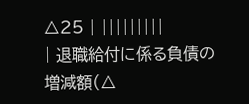△25 | |||||||||
| 退職給付に係る負債の増減額(△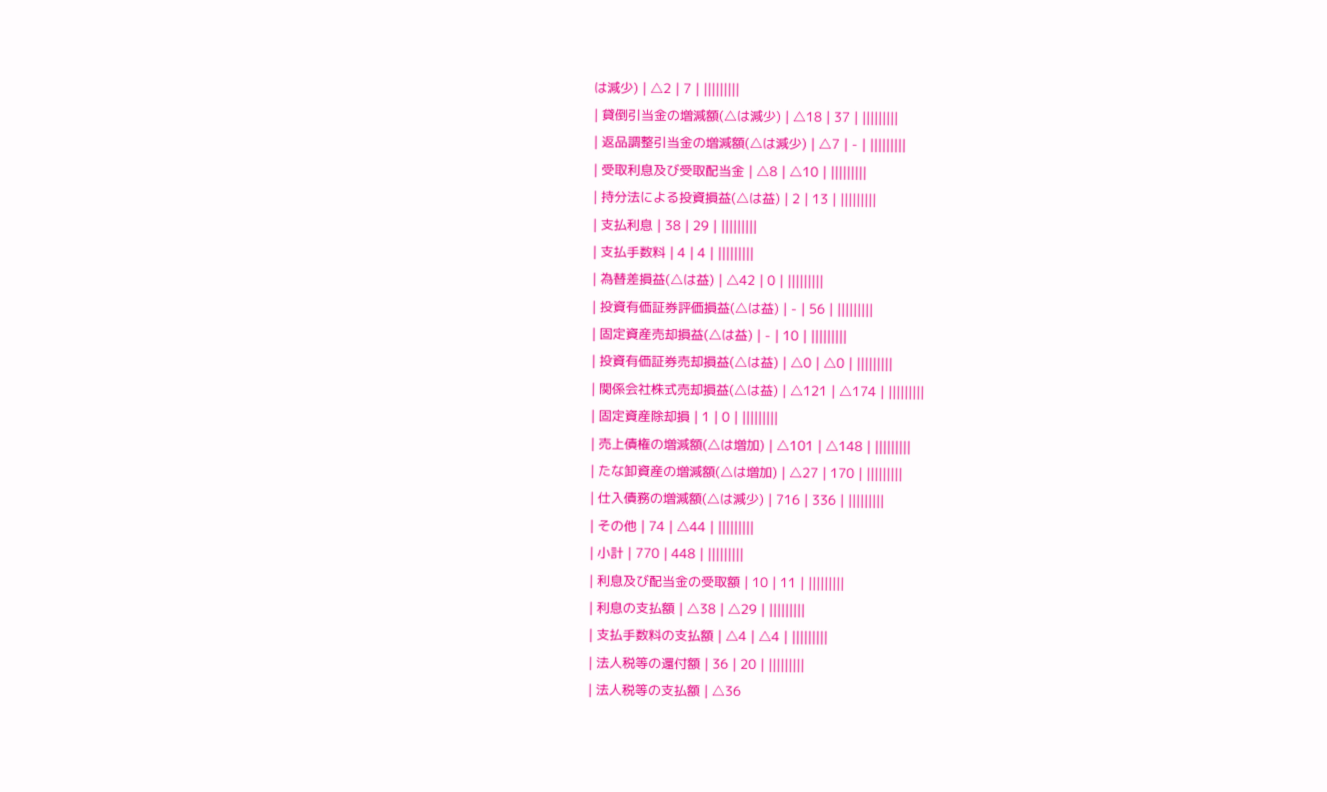は減少) | △2 | 7 | |||||||||
| 貸倒引当金の増減額(△は減少) | △18 | 37 | |||||||||
| 返品調整引当金の増減額(△は減少) | △7 | - | |||||||||
| 受取利息及び受取配当金 | △8 | △10 | |||||||||
| 持分法による投資損益(△は益) | 2 | 13 | |||||||||
| 支払利息 | 38 | 29 | |||||||||
| 支払手数料 | 4 | 4 | |||||||||
| 為替差損益(△は益) | △42 | 0 | |||||||||
| 投資有価証券評価損益(△は益) | - | 56 | |||||||||
| 固定資産売却損益(△は益) | - | 10 | |||||||||
| 投資有価証券売却損益(△は益) | △0 | △0 | |||||||||
| 関係会社株式売却損益(△は益) | △121 | △174 | |||||||||
| 固定資産除却損 | 1 | 0 | |||||||||
| 売上債権の増減額(△は増加) | △101 | △148 | |||||||||
| たな卸資産の増減額(△は増加) | △27 | 170 | |||||||||
| 仕入債務の増減額(△は減少) | 716 | 336 | |||||||||
| その他 | 74 | △44 | |||||||||
| 小計 | 770 | 448 | |||||||||
| 利息及び配当金の受取額 | 10 | 11 | |||||||||
| 利息の支払額 | △38 | △29 | |||||||||
| 支払手数料の支払額 | △4 | △4 | |||||||||
| 法人税等の還付額 | 36 | 20 | |||||||||
| 法人税等の支払額 | △36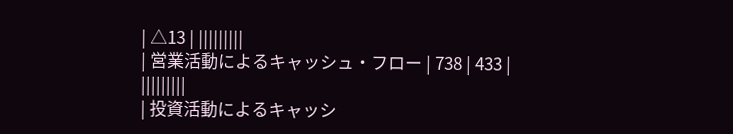| △13 | |||||||||
| 営業活動によるキャッシュ・フロー | 738 | 433 | |||||||||
| 投資活動によるキャッシ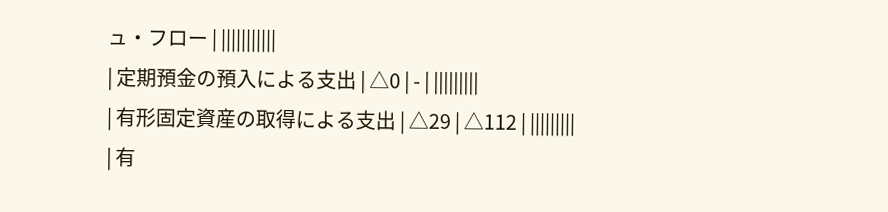ュ・フロー | |||||||||||
| 定期預金の預入による支出 | △0 | - | |||||||||
| 有形固定資産の取得による支出 | △29 | △112 | |||||||||
| 有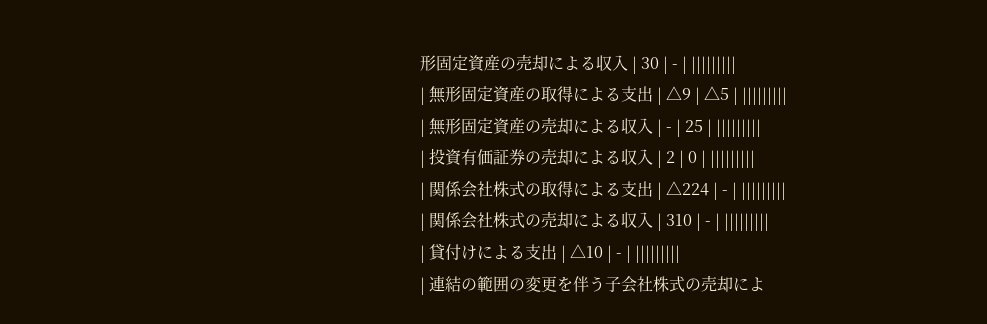形固定資産の売却による収入 | 30 | - | |||||||||
| 無形固定資産の取得による支出 | △9 | △5 | |||||||||
| 無形固定資産の売却による収入 | - | 25 | |||||||||
| 投資有価証券の売却による収入 | 2 | 0 | |||||||||
| 関係会社株式の取得による支出 | △224 | - | |||||||||
| 関係会社株式の売却による収入 | 310 | - | |||||||||
| 貸付けによる支出 | △10 | - | |||||||||
| 連結の範囲の変更を伴う子会社株式の売却によ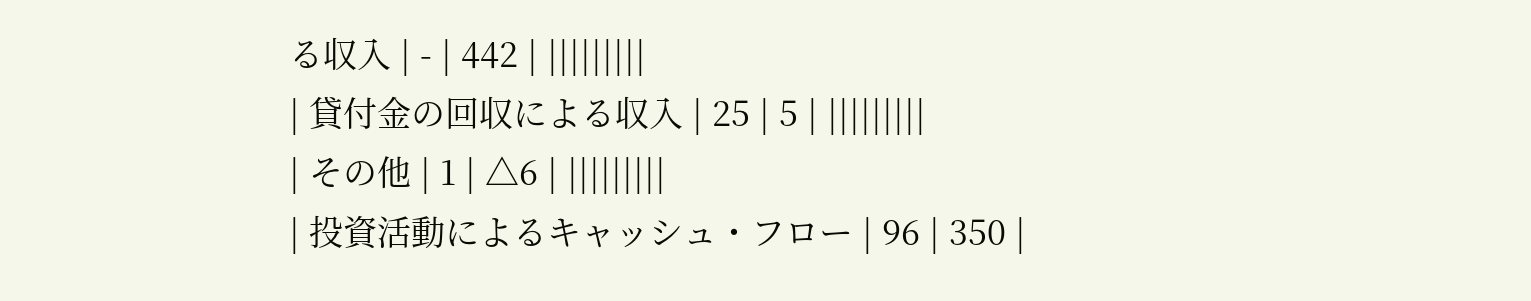る収入 | - | 442 | |||||||||
| 貸付金の回収による収入 | 25 | 5 | |||||||||
| その他 | 1 | △6 | |||||||||
| 投資活動によるキャッシュ・フロー | 96 | 350 |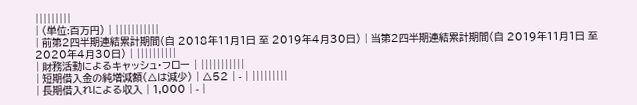|||||||||
| (単位:百万円) | |||||||||||
| 前第2四半期連結累計期間(自 2018年11月1日 至 2019年4月30日) | 当第2四半期連結累計期間(自 2019年11月1日 至 2020年4月30日) | ||||||||||
| 財務活動によるキャッシュ・フロー | |||||||||||
| 短期借入金の純増減額(△は減少) | △52 | - | |||||||||
| 長期借入れによる収入 | 1,000 | - |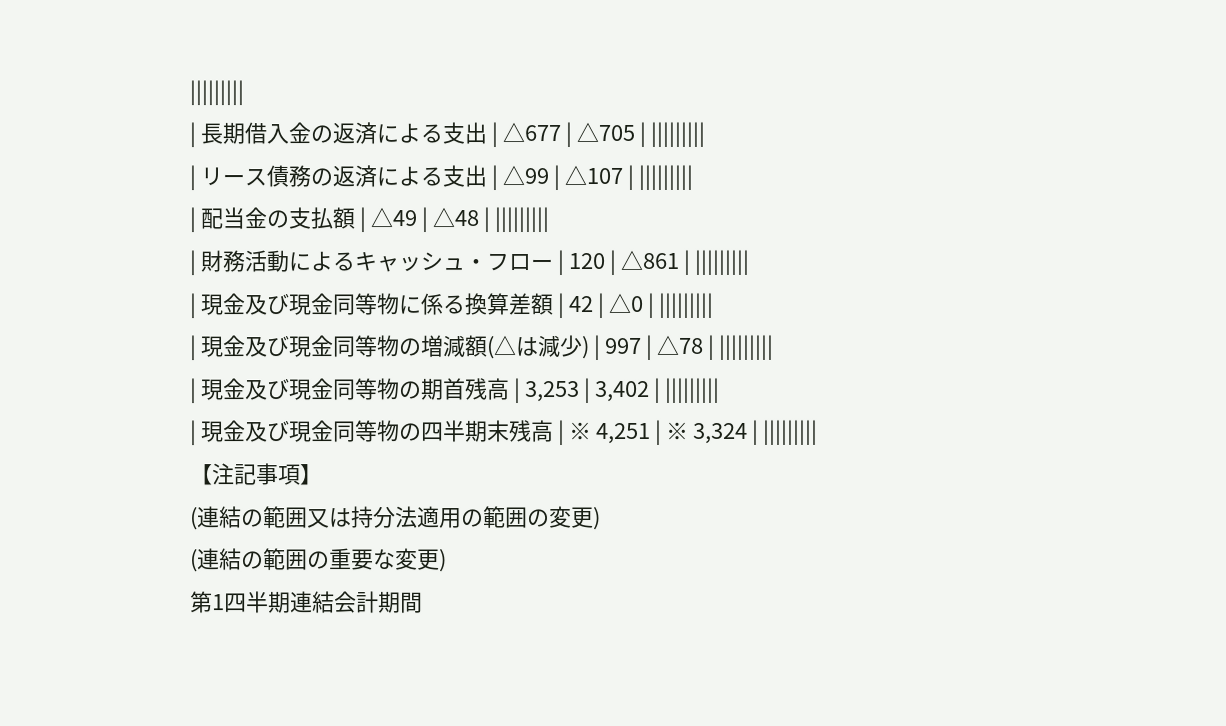|||||||||
| 長期借入金の返済による支出 | △677 | △705 | |||||||||
| リース債務の返済による支出 | △99 | △107 | |||||||||
| 配当金の支払額 | △49 | △48 | |||||||||
| 財務活動によるキャッシュ・フロー | 120 | △861 | |||||||||
| 現金及び現金同等物に係る換算差額 | 42 | △0 | |||||||||
| 現金及び現金同等物の増減額(△は減少) | 997 | △78 | |||||||||
| 現金及び現金同等物の期首残高 | 3,253 | 3,402 | |||||||||
| 現金及び現金同等物の四半期末残高 | ※ 4,251 | ※ 3,324 | |||||||||
【注記事項】
(連結の範囲又は持分法適用の範囲の変更)
(連結の範囲の重要な変更)
第1四半期連結会計期間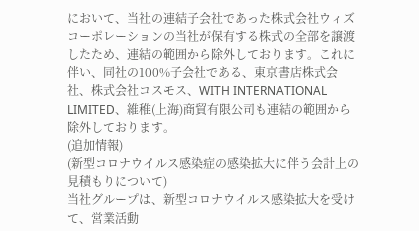において、当社の連結子会社であった株式会社ウィズコーポレーションの当社が保有する株式の全部を譲渡したため、連結の範囲から除外しております。これに伴い、同社の100%子会社である、東京書店株式会社、株式会社コスモス、WITH INTERNATIONAL LIMITED、維稚(上海)商貿有限公司も連結の範囲から除外しております。
(追加情報)
(新型コロナウイルス感染症の感染拡大に伴う会計上の見積もりについて)
当社グループは、新型コロナウイルス感染拡大を受けて、営業活動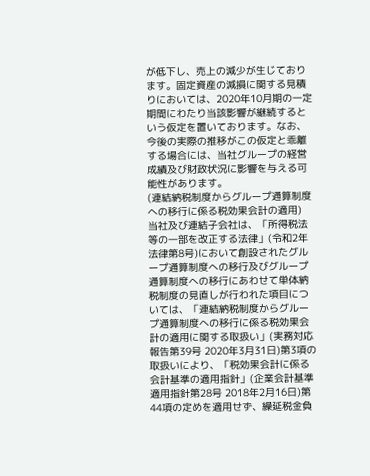が低下し、売上の減少が生じております。固定資産の減損に関する見積りにおいては、2020年10月期の一定期間にわたり当該影響が継続するという仮定を置いております。なお、今後の実際の推移がこの仮定と乖離する場合には、当社グループの経営成績及び財政状況に影響を与える可能性があります。
(連結納税制度からグループ通算制度への移行に係る税効果会計の適用)
当社及び連結子会社は、「所得税法等の一部を改正する法律」(令和2年法律第8号)において創設されたグループ通算制度への移行及びグループ通算制度への移行にあわせて単体納税制度の見直しが行われた項目については、「連結納税制度からグループ通算制度への移行に係る税効果会計の適用に関する取扱い」(実務対応報告第39号 2020年3月31日)第3項の取扱いにより、「税効果会計に係る会計基準の適用指針」(企業会計基準適用指針第28号 2018年2月16日)第44項の定めを適用せず、繰延税金負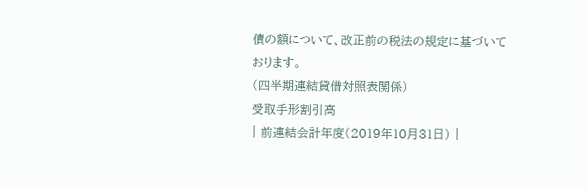債の額について、改正前の税法の規定に基づいております。
(四半期連結貸借対照表関係)
受取手形割引高
| 前連結会計年度(2019年10月31日) |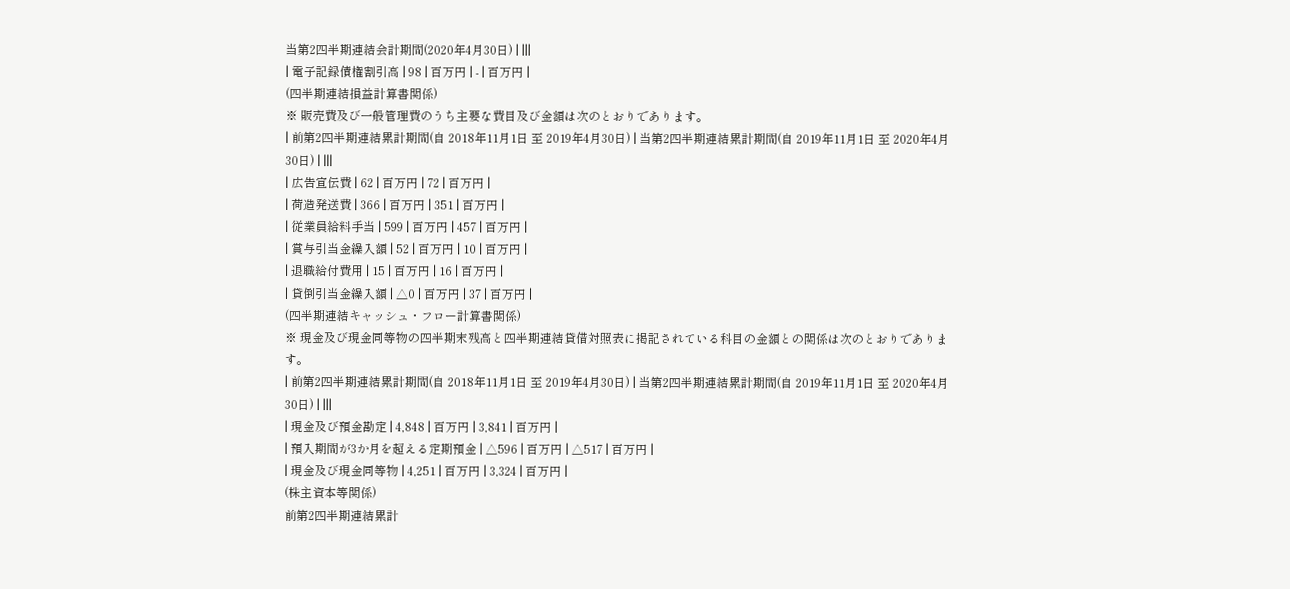当第2四半期連結会計期間(2020年4月30日) | |||
| 電子記録債権割引高 | 98 | 百万円 | - | 百万円 |
(四半期連結損益計算書関係)
※ 販売費及び一般管理費のうち主要な費目及び金額は次のとおりであります。
| 前第2四半期連結累計期間(自 2018年11月1日 至 2019年4月30日) | 当第2四半期連結累計期間(自 2019年11月1日 至 2020年4月30日) | |||
| 広告宣伝費 | 62 | 百万円 | 72 | 百万円 |
| 荷造発送費 | 366 | 百万円 | 351 | 百万円 |
| 従業員給料手当 | 599 | 百万円 | 457 | 百万円 |
| 賞与引当金繰入額 | 52 | 百万円 | 10 | 百万円 |
| 退職給付費用 | 15 | 百万円 | 16 | 百万円 |
| 貸倒引当金繰入額 | △0 | 百万円 | 37 | 百万円 |
(四半期連結キャッシュ・フロー計算書関係)
※ 現金及び現金同等物の四半期末残高と四半期連結貸借対照表に掲記されている科目の金額との関係は次のとおりであります。
| 前第2四半期連結累計期間(自 2018年11月1日 至 2019年4月30日) | 当第2四半期連結累計期間(自 2019年11月1日 至 2020年4月30日) | |||
| 現金及び預金勘定 | 4,848 | 百万円 | 3,841 | 百万円 |
| 預入期間が3か月を超える定期預金 | △596 | 百万円 | △517 | 百万円 |
| 現金及び現金同等物 | 4,251 | 百万円 | 3,324 | 百万円 |
(株主資本等関係)
前第2四半期連結累計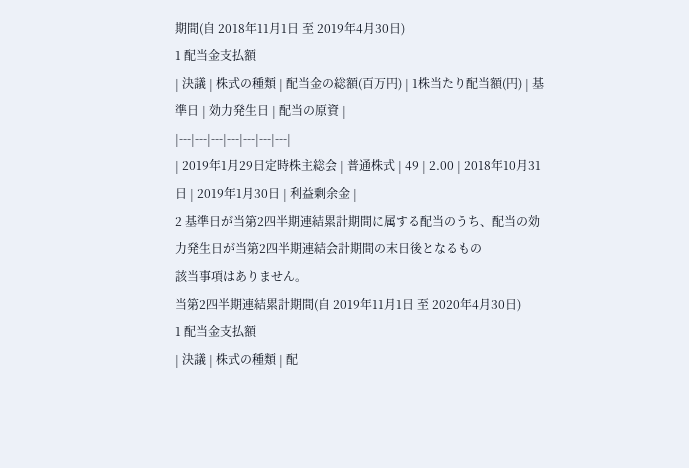期間(自 2018年11月1日 至 2019年4月30日)
1 配当金支払額
| 決議 | 株式の種類 | 配当金の総額(百万円) | 1株当たり配当額(円) | 基準日 | 効力発生日 | 配当の原資 |
|---|---|---|---|---|---|---|
| 2019年1月29日定時株主総会 | 普通株式 | 49 | 2.00 | 2018年10月31日 | 2019年1月30日 | 利益剰余金 |
2 基準日が当第2四半期連結累計期間に属する配当のうち、配当の効力発生日が当第2四半期連結会計期間の末日後となるもの
該当事項はありません。
当第2四半期連結累計期間(自 2019年11月1日 至 2020年4月30日)
1 配当金支払額
| 決議 | 株式の種類 | 配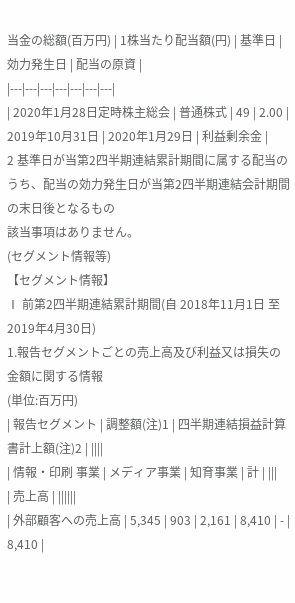当金の総額(百万円) | 1株当たり配当額(円) | 基準日 | 効力発生日 | 配当の原資 |
|---|---|---|---|---|---|---|
| 2020年1月28日定時株主総会 | 普通株式 | 49 | 2.00 | 2019年10月31日 | 2020年1月29日 | 利益剰余金 |
2 基準日が当第2四半期連結累計期間に属する配当のうち、配当の効力発生日が当第2四半期連結会計期間の末日後となるもの
該当事項はありません。
(セグメント情報等)
【セグメント情報】
Ⅰ 前第2四半期連結累計期間(自 2018年11月1日 至 2019年4月30日)
1.報告セグメントごとの売上高及び利益又は損失の金額に関する情報
(単位:百万円)
| 報告セグメント | 調整額(注)1 | 四半期連結損益計算書計上額(注)2 | ||||
| 情報・印刷 事業 | メディア事業 | 知育事業 | 計 | |||
| 売上高 | ||||||
| 外部顧客への売上高 | 5,345 | 903 | 2,161 | 8,410 | - | 8,410 |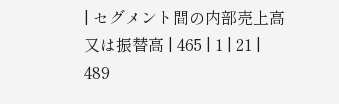| セグメント間の内部売上高又は振替高 | 465 | 1 | 21 | 489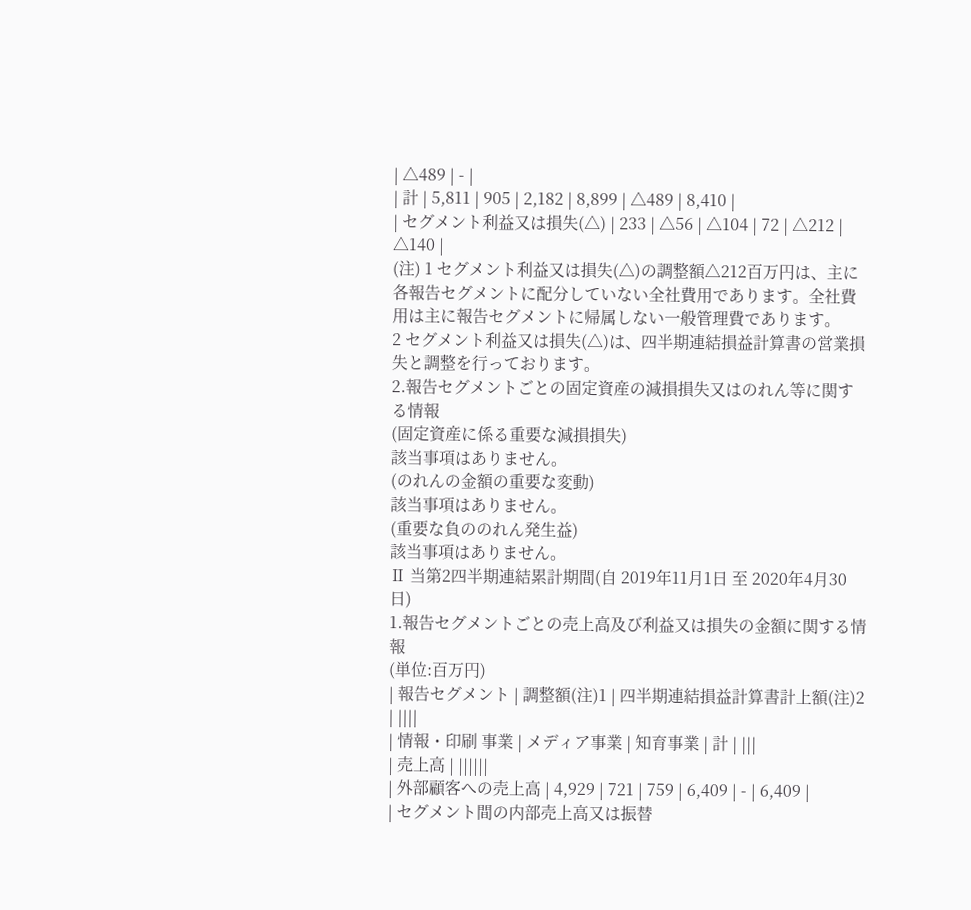| △489 | - |
| 計 | 5,811 | 905 | 2,182 | 8,899 | △489 | 8,410 |
| セグメント利益又は損失(△) | 233 | △56 | △104 | 72 | △212 | △140 |
(注) 1 セグメント利益又は損失(△)の調整額△212百万円は、主に各報告セグメントに配分していない全社費用であります。全社費用は主に報告セグメントに帰属しない一般管理費であります。
2 セグメント利益又は損失(△)は、四半期連結損益計算書の営業損失と調整を行っております。
2.報告セグメントごとの固定資産の減損損失又はのれん等に関する情報
(固定資産に係る重要な減損損失)
該当事項はありません。
(のれんの金額の重要な変動)
該当事項はありません。
(重要な負ののれん発生益)
該当事項はありません。
Ⅱ 当第2四半期連結累計期間(自 2019年11月1日 至 2020年4月30日)
1.報告セグメントごとの売上高及び利益又は損失の金額に関する情報
(単位:百万円)
| 報告セグメント | 調整額(注)1 | 四半期連結損益計算書計上額(注)2 | ||||
| 情報・印刷 事業 | メディア事業 | 知育事業 | 計 | |||
| 売上高 | ||||||
| 外部顧客への売上高 | 4,929 | 721 | 759 | 6,409 | - | 6,409 |
| セグメント間の内部売上高又は振替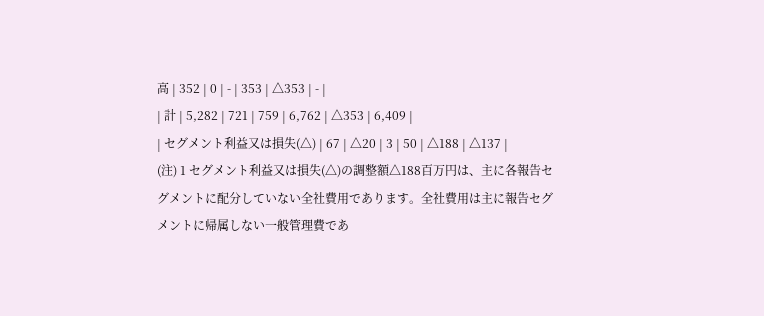高 | 352 | 0 | - | 353 | △353 | - |
| 計 | 5,282 | 721 | 759 | 6,762 | △353 | 6,409 |
| セグメント利益又は損失(△) | 67 | △20 | 3 | 50 | △188 | △137 |
(注) 1 セグメント利益又は損失(△)の調整額△188百万円は、主に各報告セグメントに配分していない全社費用であります。全社費用は主に報告セグメントに帰属しない一般管理費であ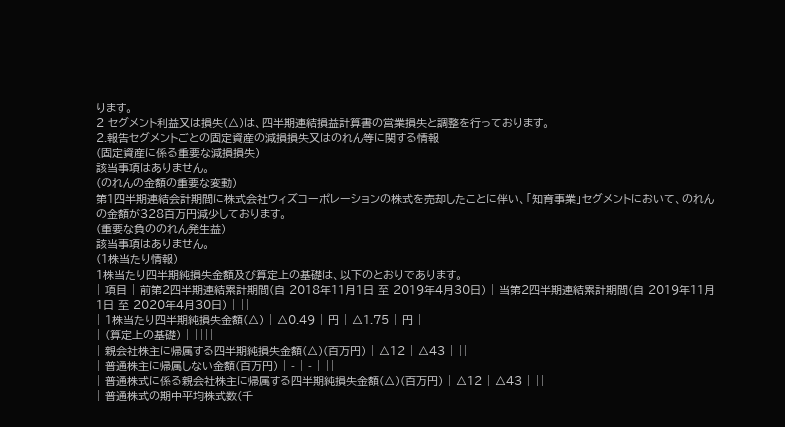ります。
2 セグメント利益又は損失(△)は、四半期連結損益計算書の営業損失と調整を行っております。
2.報告セグメントごとの固定資産の減損損失又はのれん等に関する情報
(固定資産に係る重要な減損損失)
該当事項はありません。
(のれんの金額の重要な変動)
第1四半期連結会計期間に株式会社ウィズコーポレーションの株式を売却したことに伴い、「知育事業」セグメントにおいて、のれんの金額が328百万円減少しております。
(重要な負ののれん発生益)
該当事項はありません。
(1株当たり情報)
1株当たり四半期純損失金額及び算定上の基礎は、以下のとおりであります。
| 項目 | 前第2四半期連結累計期間(自 2018年11月1日 至 2019年4月30日) | 当第2四半期連結累計期間(自 2019年11月1日 至 2020年4月30日) | ||
| 1株当たり四半期純損失金額(△) | △0.49 | 円 | △1.75 | 円 |
| (算定上の基礎) | ||||
| 親会社株主に帰属する四半期純損失金額(△)(百万円) | △12 | △43 | ||
| 普通株主に帰属しない金額(百万円) | - | - | ||
| 普通株式に係る親会社株主に帰属する四半期純損失金額(△)(百万円) | △12 | △43 | ||
| 普通株式の期中平均株式数(千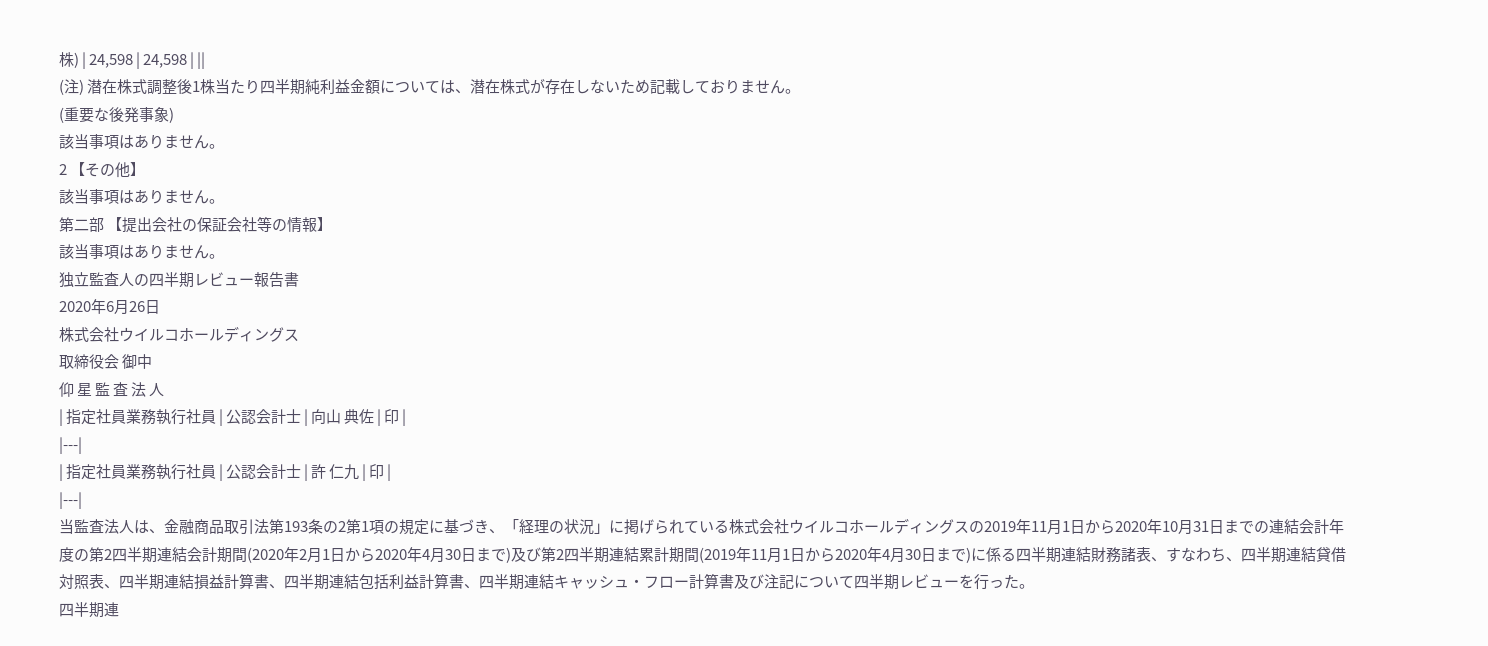株) | 24,598 | 24,598 | ||
(注) 潜在株式調整後1株当たり四半期純利益金額については、潜在株式が存在しないため記載しておりません。
(重要な後発事象)
該当事項はありません。
2 【その他】
該当事項はありません。
第二部 【提出会社の保証会社等の情報】
該当事項はありません。
独立監査人の四半期レビュー報告書
2020年6月26日
株式会社ウイルコホールディングス
取締役会 御中
仰 星 監 査 法 人
| 指定社員業務執行社員 | 公認会計士 | 向山 典佐 | 印 |
|---|
| 指定社員業務執行社員 | 公認会計士 | 許 仁九 | 印 |
|---|
当監査法人は、金融商品取引法第193条の2第1項の規定に基づき、「経理の状況」に掲げられている株式会社ウイルコホールディングスの2019年11月1日から2020年10月31日までの連結会計年度の第2四半期連結会計期間(2020年2月1日から2020年4月30日まで)及び第2四半期連結累計期間(2019年11月1日から2020年4月30日まで)に係る四半期連結財務諸表、すなわち、四半期連結貸借対照表、四半期連結損益計算書、四半期連結包括利益計算書、四半期連結キャッシュ・フロー計算書及び注記について四半期レビューを行った。
四半期連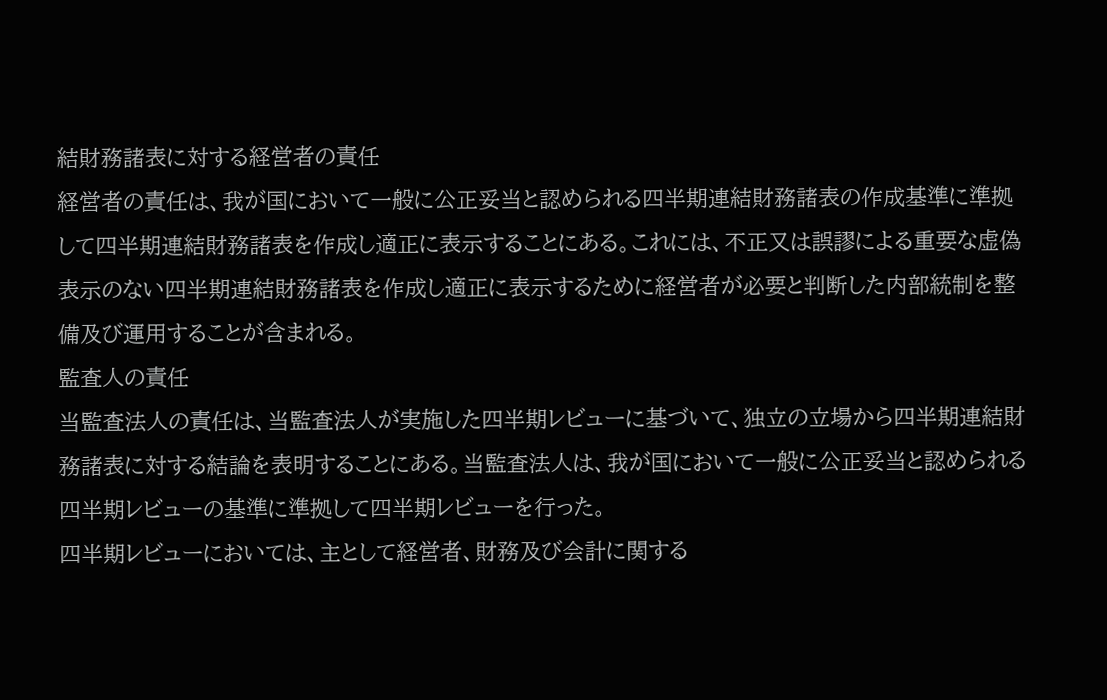結財務諸表に対する経営者の責任
経営者の責任は、我が国において一般に公正妥当と認められる四半期連結財務諸表の作成基準に準拠して四半期連結財務諸表を作成し適正に表示することにある。これには、不正又は誤謬による重要な虚偽表示のない四半期連結財務諸表を作成し適正に表示するために経営者が必要と判断した内部統制を整備及び運用することが含まれる。
監査人の責任
当監査法人の責任は、当監査法人が実施した四半期レビューに基づいて、独立の立場から四半期連結財務諸表に対する結論を表明することにある。当監査法人は、我が国において一般に公正妥当と認められる四半期レビューの基準に準拠して四半期レビューを行った。
四半期レビューにおいては、主として経営者、財務及び会計に関する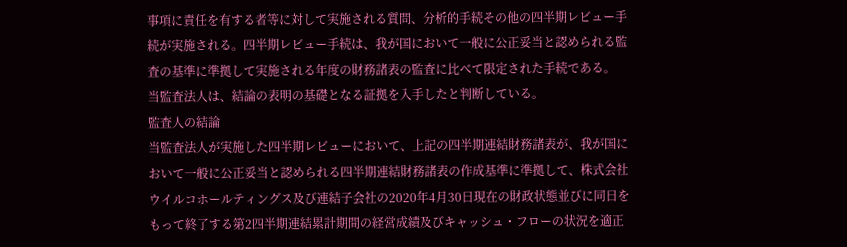事項に責任を有する者等に対して実施される質問、分析的手続その他の四半期レビュー手続が実施される。四半期レビュー手続は、我が国において一般に公正妥当と認められる監査の基準に準拠して実施される年度の財務諸表の監査に比べて限定された手続である。
当監査法人は、結論の表明の基礎となる証拠を入手したと判断している。
監査人の結論
当監査法人が実施した四半期レビューにおいて、上記の四半期連結財務諸表が、我が国において一般に公正妥当と認められる四半期連結財務諸表の作成基準に準拠して、株式会社ウイルコホールティングス及び連結子会社の2020年4月30日現在の財政状態並びに同日をもって終了する第2四半期連結累計期間の経営成績及びキャッシュ・フローの状況を適正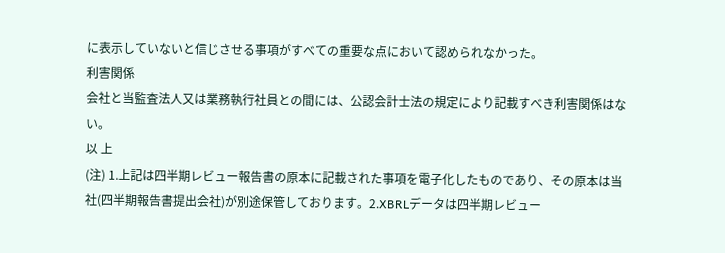に表示していないと信じさせる事項がすべての重要な点において認められなかった。
利害関係
会社と当監査法人又は業務執行社員との間には、公認会計士法の規定により記載すべき利害関係はない。
以 上
(注) 1.上記は四半期レビュー報告書の原本に記載された事項を電子化したものであり、その原本は当社(四半期報告書提出会社)が別途保管しております。2.XBRLデータは四半期レビュー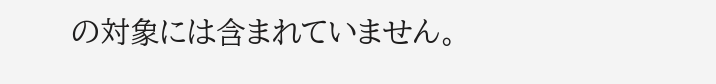の対象には含まれていません。